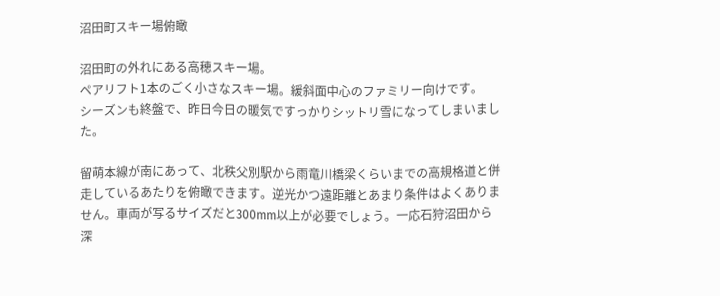沼田町スキー場俯瞰

沼田町の外れにある高穂スキー場。
ペアリフト1本のごく小さなスキー場。緩斜面中心のファミリー向けです。
シーズンも終盤で、昨日今日の暖気ですっかりシットリ雪になってしまいました。

留萌本線が南にあって、北秩父別駅から雨竜川橋梁くらいまでの高規格道と併走しているあたりを俯瞰できます。逆光かつ遠距離とあまり条件はよくありません。車両が写るサイズだと300mm以上が必要でしょう。一応石狩沼田から深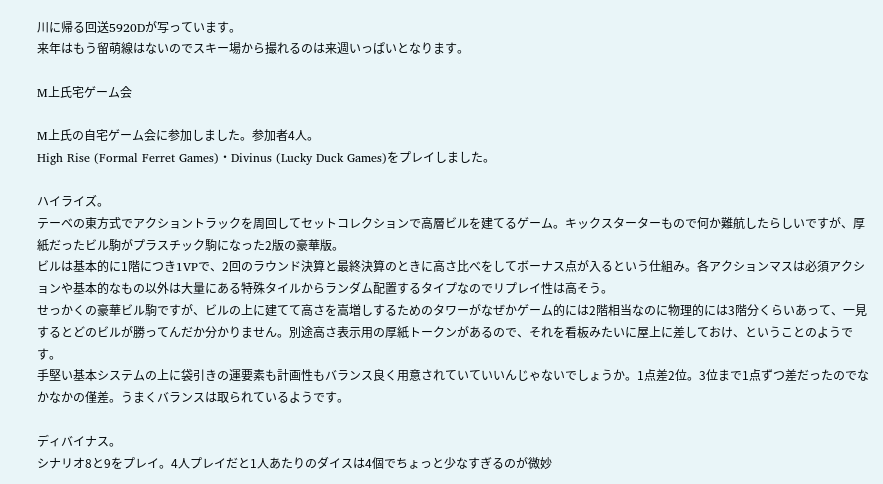川に帰る回送5920Dが写っています。
来年はもう留萌線はないのでスキー場から撮れるのは来週いっぱいとなります。

M上氏宅ゲーム会

M上氏の自宅ゲーム会に参加しました。参加者4人。
High Rise (Formal Ferret Games)・Divinus (Lucky Duck Games)をプレイしました。

ハイライズ。
テーベの東方式でアクショントラックを周回してセットコレクションで高層ビルを建てるゲーム。キックスターターもので何か難航したらしいですが、厚紙だったビル駒がプラスチック駒になった2版の豪華版。
ビルは基本的に1階につき1VPで、2回のラウンド決算と最終決算のときに高さ比べをしてボーナス点が入るという仕組み。各アクションマスは必須アクションや基本的なもの以外は大量にある特殊タイルからランダム配置するタイプなのでリプレイ性は高そう。
せっかくの豪華ビル駒ですが、ビルの上に建てて高さを嵩増しするためのタワーがなぜかゲーム的には2階相当なのに物理的には3階分くらいあって、一見するとどのビルが勝ってんだか分かりません。別途高さ表示用の厚紙トークンがあるので、それを看板みたいに屋上に差しておけ、ということのようです。
手堅い基本システムの上に袋引きの運要素も計画性もバランス良く用意されていていいんじゃないでしょうか。1点差2位。3位まで1点ずつ差だったのでなかなかの僅差。うまくバランスは取られているようです。

ディバイナス。
シナリオ8と9をプレイ。4人プレイだと1人あたりのダイスは4個でちょっと少なすぎるのが微妙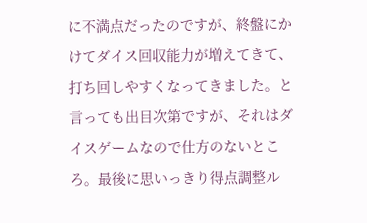に不満点だったのですが、終盤にかけてダイス回収能力が増えてきて、打ち回しやすくなってきました。と言っても出目次第ですが、それはダイスゲームなので仕方のないところ。最後に思いっきり得点調整ル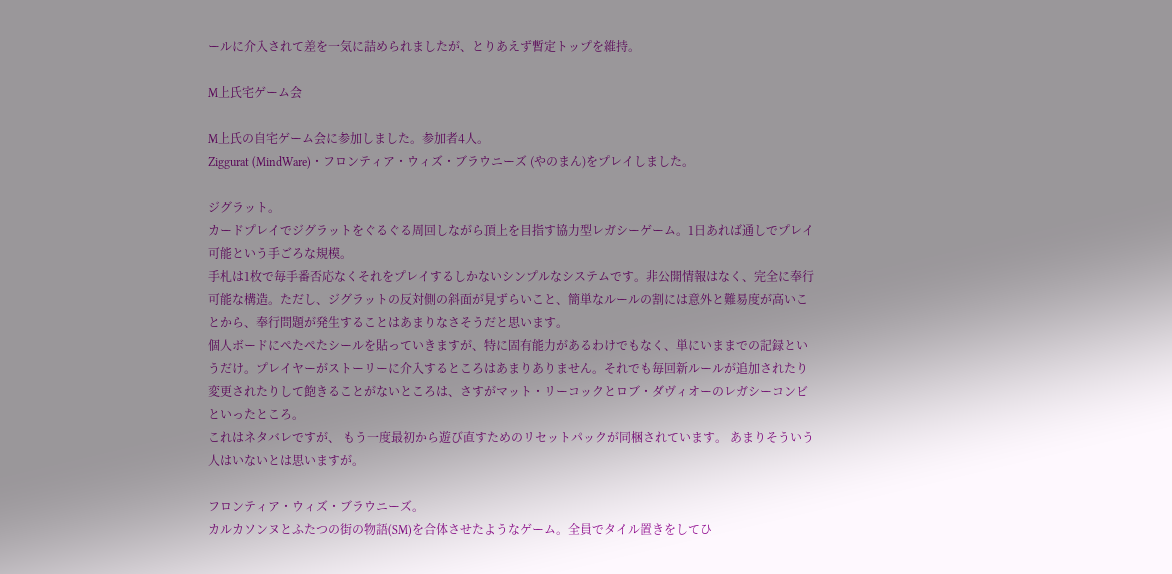ールに介入されて差を一気に詰められましたが、とりあえず暫定トップを維持。

M上氏宅ゲーム会

M上氏の自宅ゲーム会に参加しました。参加者4人。
Ziggurat (MindWare)・フロンティア・ウィズ・ブラウニーズ (やのまん)をプレイしました。

ジグラット。
カードプレイでジグラットをぐるぐる周回しながら頂上を目指す協力型レガシーゲーム。1日あれば通しでプレイ可能という手ごろな規模。
手札は1枚で毎手番否応なくそれをプレイするしかないシンプルなシステムです。非公開情報はなく、完全に奉行可能な構造。ただし、ジグラットの反対側の斜面が見ずらいこと、簡単なルールの割には意外と難易度が高いことから、奉行問題が発生することはあまりなさそうだと思います。
個人ボードにぺたぺたシールを貼っていきますが、特に固有能力があるわけでもなく、単にいままでの記録というだけ。プレイヤーがストーリーに介入するところはあまりありません。それでも毎回新ルールが追加されたり変更されたりして飽きることがないところは、さすがマット・リーコックとロブ・ダヴィオーのレガシーコンビといったところ。
これはネタバレですが、 もう一度最初から遊び直すためのリセットパックが同梱されています。 あまりそういう人はいないとは思いますが。

フロンティア・ウィズ・ブラウニーズ。
カルカソンヌとふたつの街の物語(SM)を合体させたようなゲーム。全員でタイル置きをしてひ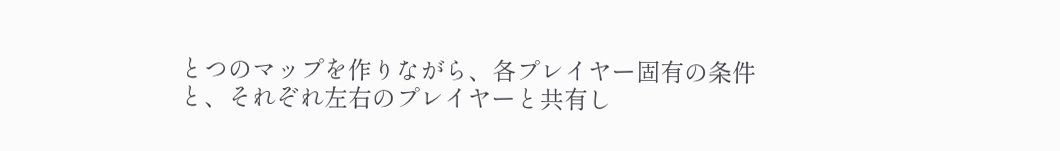とつのマップを作りながら、各プレイヤー固有の条件と、それぞれ左右のプレイヤーと共有し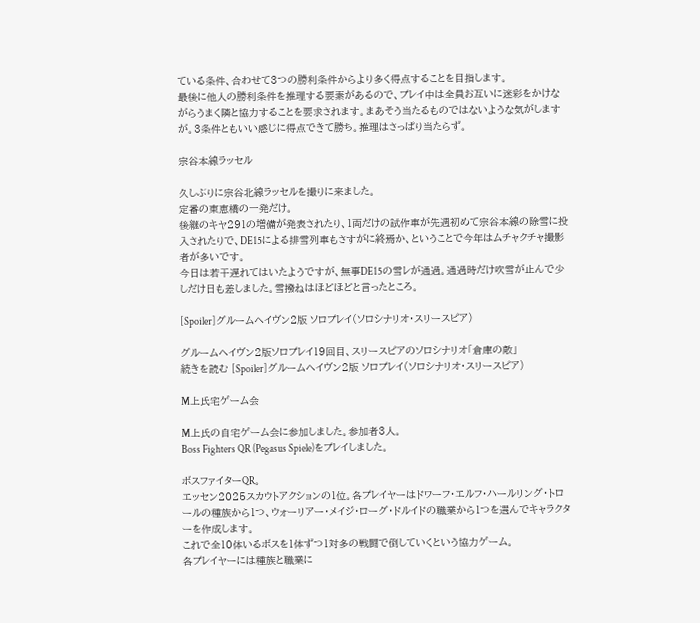ている条件、合わせて3つの勝利条件からより多く得点することを目指します。
最後に他人の勝利条件を推理する要素があるので、プレイ中は全員お互いに迷彩をかけながらうまく隣と協力することを要求されます。まあそう当たるものではないような気がしますが。3条件ともいい感じに得点できて勝ち。推理はさっぱり当たらず。

宗谷本線ラッセル

久しぶりに宗谷北線ラッセルを撮りに来ました。
定番の東恵橋の一発だけ。
後継のキヤ291の増備が発表されたり、1両だけの試作車が先週初めて宗谷本線の除雪に投入されたりで、DE15による排雪列車もさすがに終焉か、ということで今年はムチャクチャ撮影者が多いです。
今日は若干遅れてはいたようですが、無事DE15の雪レが通過。通過時だけ吹雪が止んで少しだけ日も差しました。雪撥ねはほどほどと言ったところ。

[Spoiler]グルームヘイヴン2版 ソロプレイ(ソロシナリオ・スリースピア)

グルームヘイヴン2版ソロプレイ19回目、スリースピアのソロシナリオ「倉庫の敵」
続きを読む [Spoiler]グルームヘイヴン2版 ソロプレイ(ソロシナリオ・スリースピア)

M上氏宅ゲーム会

M上氏の自宅ゲーム会に参加しました。参加者3人。
Boss Fighters QR (Pegasus Spiele)をプレイしました。

ボスファイターQR。
エッセン2025スカウトアクションの1位。各プレイヤーはドワーフ・エルフ・ハールリング・トロールの種族から1つ、ウォーリアー・メイジ・ローグ・ドルイドの職業から1つを選んでキャラクターを作成します。
これで全10体いるボスを1体ずつ1対多の戦闘で倒していくという協力ゲーム。
各プレイヤーには種族と職業に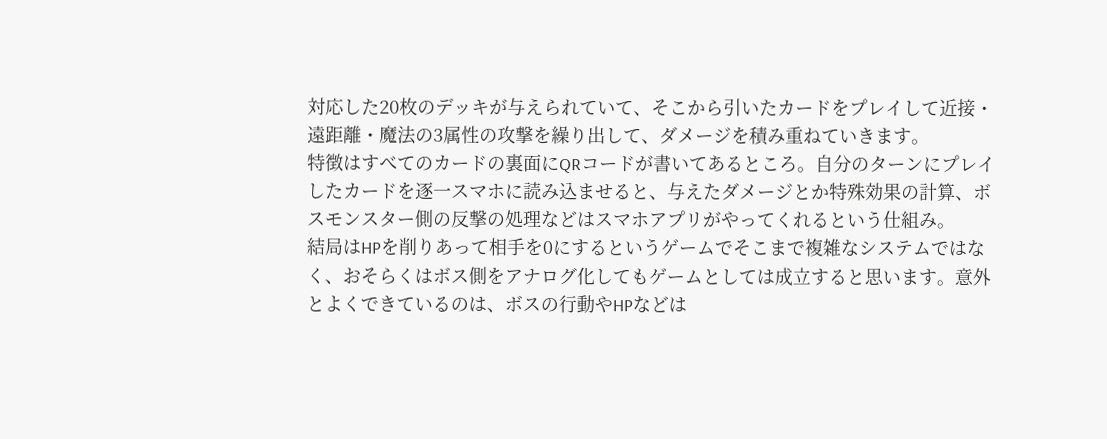対応した20枚のデッキが与えられていて、そこから引いたカードをプレイして近接・遠距離・魔法の3属性の攻撃を繰り出して、ダメージを積み重ねていきます。
特徴はすべてのカードの裏面にQRコードが書いてあるところ。自分のターンにプレイしたカードを逐一スマホに読み込ませると、与えたダメージとか特殊効果の計算、ボスモンスター側の反撃の処理などはスマホアプリがやってくれるという仕組み。
結局はHPを削りあって相手を0にするというゲームでそこまで複雑なシステムではなく、おそらくはボス側をアナログ化してもゲームとしては成立すると思います。意外とよくできているのは、ボスの行動やHPなどは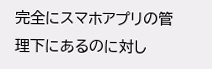完全にスマホアプリの管理下にあるのに対し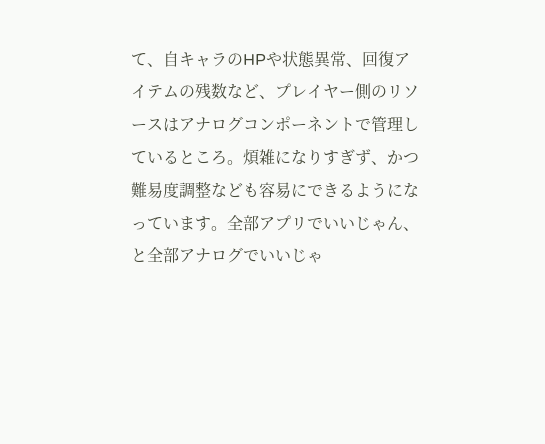て、自キャラのHPや状態異常、回復アイテムの残数など、プレイヤー側のリソースはアナログコンポーネントで管理しているところ。煩雑になりすぎず、かつ難易度調整なども容易にできるようになっています。全部アプリでいいじゃん、と全部アナログでいいじゃ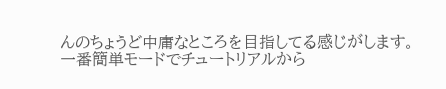んのちょうど中庸なところを目指してる感じがします。
一番簡単モードでチュートリアルから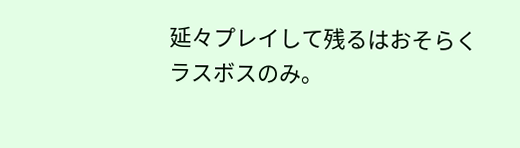延々プレイして残るはおそらくラスボスのみ。